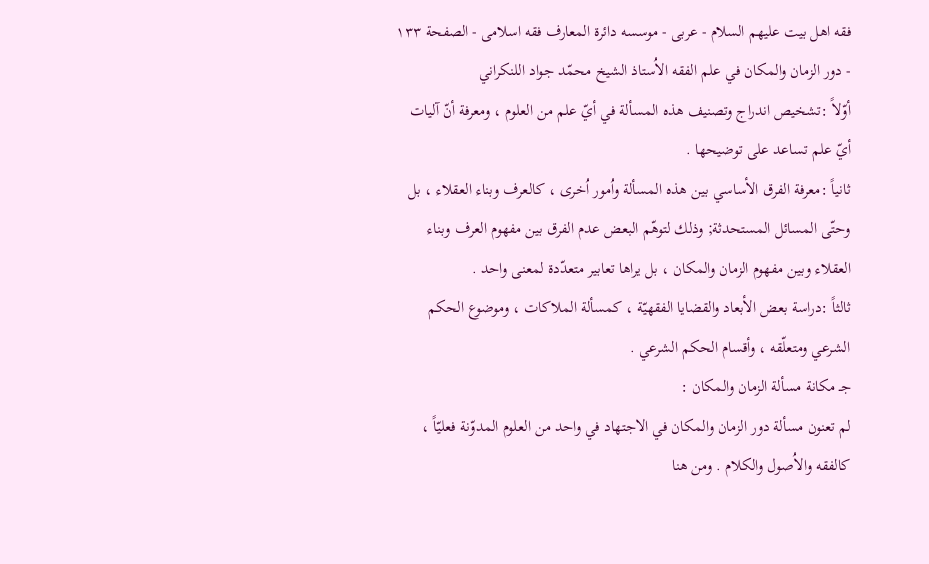فقه اهل بیت علیهم السلام - عربی - موسسه دائرة المعارف فقه اسلامی - الصفحة ١٣٣ - دور الزمان والمكان في علم الفقه الاُستاذ الشيخ محمّد جواد اللنكراني
أوّلاً :تشخيص اندراج وتصنيف هذه المسألة في أيّ علم من العلوم ، ومعرفة أنّ آليات أيّ علم تساعد على توضيحها .
ثانياً :معرفة الفرق الأساسي بين هذه المسألة واُمور اُخرى ، كالعرف وبناء العقلاء ، بل وحتّى المسائل المستحدثة; وذلك لتوهّم البعض عدم الفرق بين مفهوم العرف وبناء العقلاء وبين مفهوم الزمان والمكان ، بل يراها تعابير متعدّدة لمعنى واحد .
ثالثاً :دراسة بعض الأبعاد والقضايا الفقهيّة ، كمسألة الملاكات ، وموضوع الحكم الشرعي ومتعلّقه ، وأقسام الحكم الشرعي .
جـ مكانة مسألة الزمان والمكان :
لم تعنون مسألة دور الزمان والمكان في الاجتهاد في واحد من العلوم المدوّنة فعليّاً ، كالفقه والاُصول والكلام . ومن هنا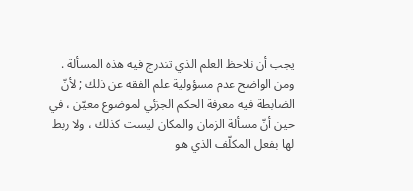يجب أن نلاحظ العلم الذي تندرج فيه هذه المسألة .
ومن الواضح عدم مسؤولية علم الفقه عن ذلك ; لأنّ الضابطة فيه معرفة الحكم الجزئي لموضوع معيّن ، في حين أنّ مسألة الزمان والمكان ليست كذلك ، ولا ربط لها بفعل المكلّف الذي هو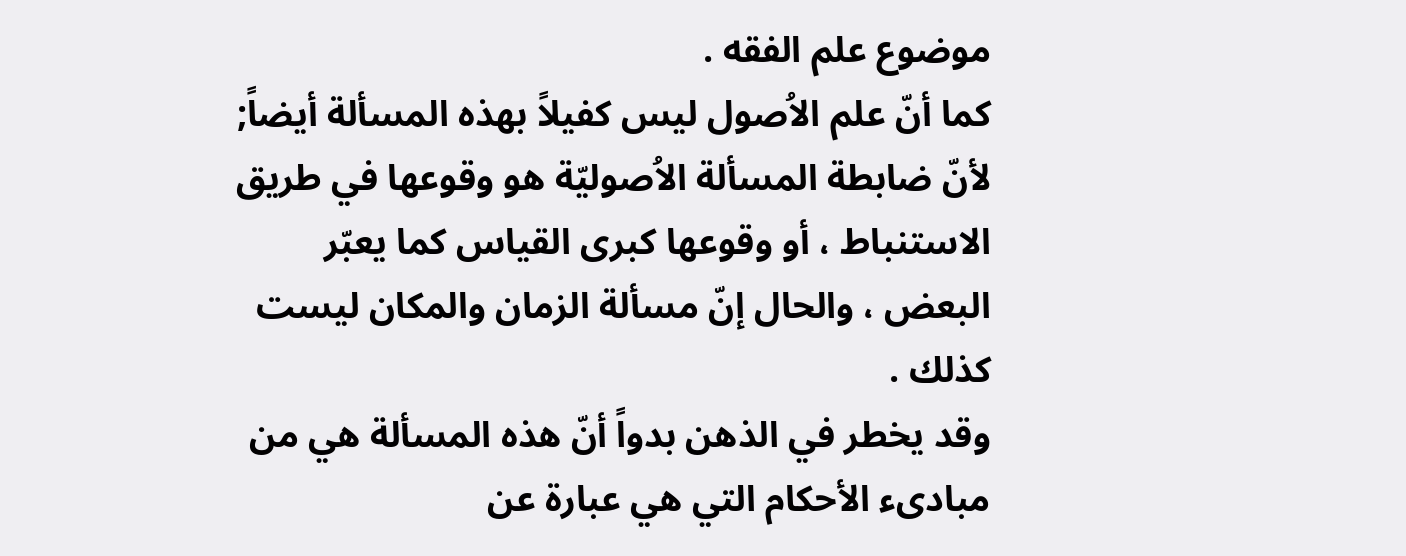موضوع علم الفقه .
كما أنّ علم الاُصول ليس كفيلاً بهذه المسألة أيضاً; لأنّ ضابطة المسألة الاُصوليّة هو وقوعها في طريق الاستنباط ، أو وقوعها كبرى القياس كما يعبّر البعض ، والحال إنّ مسألة الزمان والمكان ليست كذلك .
وقد يخطر في الذهن بدواً أنّ هذه المسألة هي من مبادىء الأحكام التي هي عبارة عن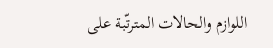اللوازم والحالات المترتّبة على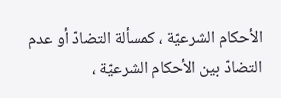الأحكام الشرعيّة ، كمسألة التضادّ أو عدم التضادّ بين الأحكام الشرعيّة ،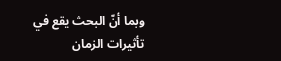وبما أنّ البحث يقع في تأثيرات الزمان